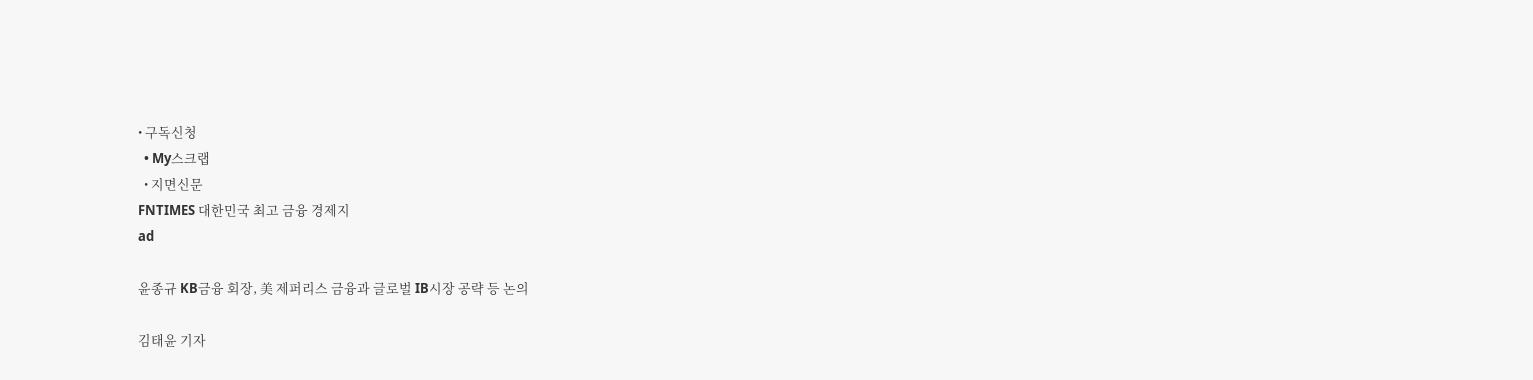• 구독신청
  • My스크랩
  • 지면신문
FNTIMES 대한민국 최고 금융 경제지
ad

윤종규 KB금융 회장, 美 제퍼리스 금융과 글로벌 IB시장 공략 등 논의

김태윤 기자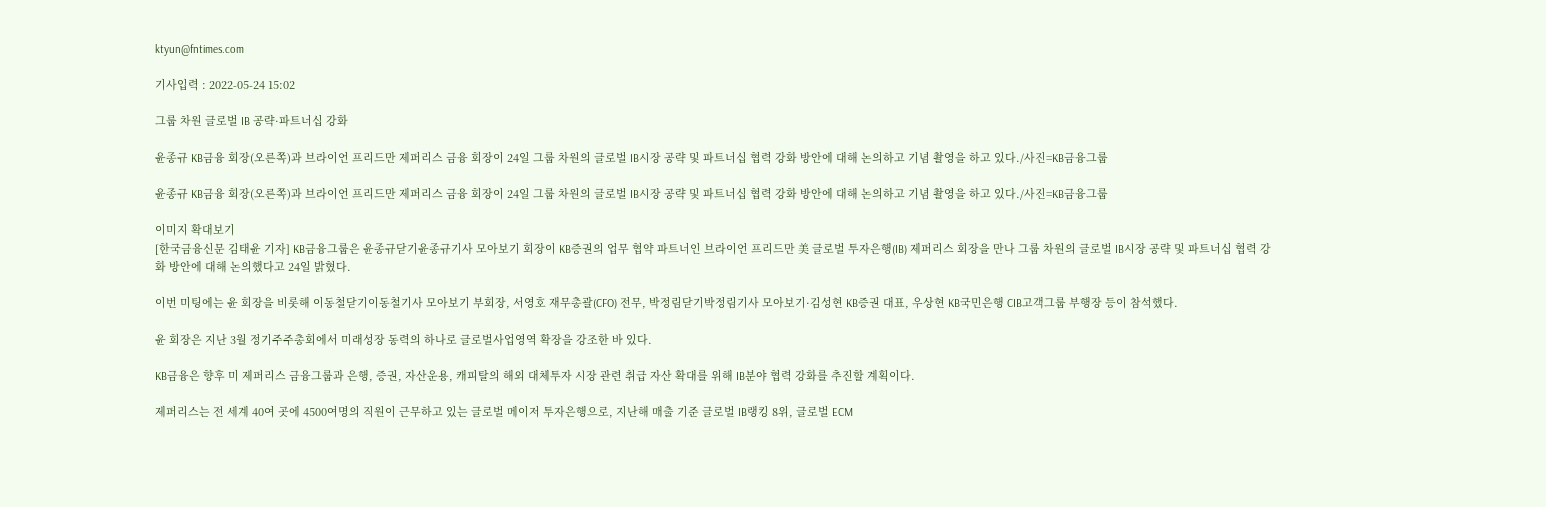ktyun@fntimes.com

기사입력 : 2022-05-24 15:02

그룹 차원 글로벌 IB 공략·파트너십 강화

윤종규 KB금융 회장(오른쪽)과 브라이언 프리드만 제퍼리스 금융 회장이 24일 그룹 차원의 글로벌 IB시장 공략 및 파트너십 협력 강화 방안에 대해 논의하고 기념 촬영을 하고 있다./사진=KB금융그룹

윤종규 KB금융 회장(오른쪽)과 브라이언 프리드만 제퍼리스 금융 회장이 24일 그룹 차원의 글로벌 IB시장 공략 및 파트너십 협력 강화 방안에 대해 논의하고 기념 촬영을 하고 있다./사진=KB금융그룹

이미지 확대보기
[한국금융신문 김태윤 기자] KB금융그룹은 윤종규닫기윤종규기사 모아보기 회장이 KB증권의 업무 협약 파트너인 브라이언 프리드만 美 글로벌 투자은행(IB) 제퍼리스 회장을 만나 그룹 차원의 글로벌 IB시장 공략 및 파트너십 협력 강화 방안에 대해 논의했다고 24일 밝혔다.

이번 미팅에는 윤 회장을 비롯해 이동철닫기이동철기사 모아보기 부회장, 서영호 재무총괄(CFO) 전무, 박정림닫기박정림기사 모아보기·김성현 KB증권 대표, 우상현 KB국민은행 CIB고객그룹 부행장 등이 참석했다.

윤 회장은 지난 3월 정기주주총회에서 미래성장 동력의 하나로 글로벌사업영역 확장을 강조한 바 있다.

KB금융은 향후 미 제퍼리스 금융그룹과 은행, 증권, 자산운용, 캐피탈의 해외 대체투자 시장 관련 취급 자산 확대를 위해 IB분야 협력 강화를 추진할 계획이다.

제퍼리스는 전 세계 40여 곳에 4500여명의 직원이 근무하고 있는 글로벌 메이저 투자은행으로, 지난해 매출 기준 글로벌 IB랭킹 8위, 글로벌 ECM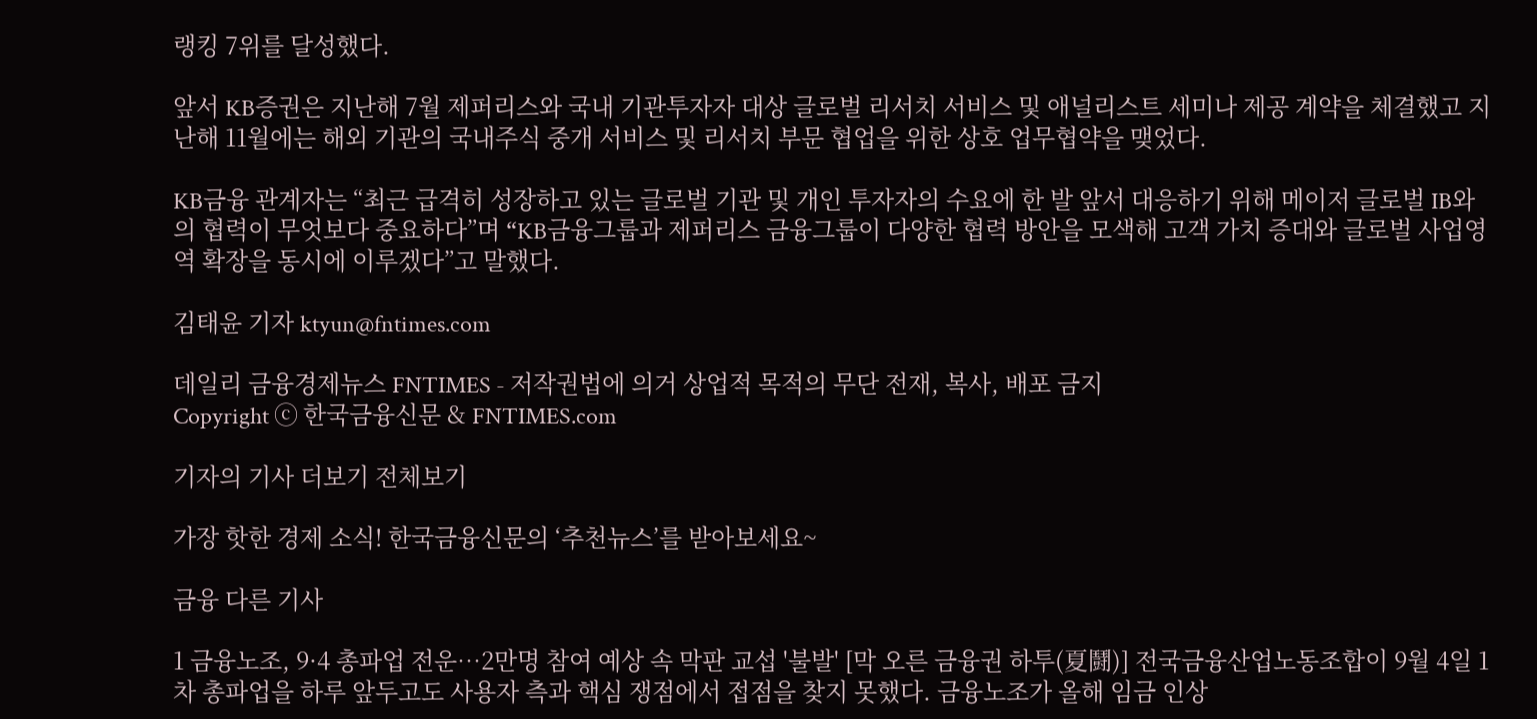랭킹 7위를 달성했다.

앞서 KB증권은 지난해 7월 제퍼리스와 국내 기관투자자 대상 글로벌 리서치 서비스 및 애널리스트 세미나 제공 계약을 체결했고 지난해 11월에는 해외 기관의 국내주식 중개 서비스 및 리서치 부문 협업을 위한 상호 업무협약을 맺었다.

KB금융 관계자는 “최근 급격히 성장하고 있는 글로벌 기관 및 개인 투자자의 수요에 한 발 앞서 대응하기 위해 메이저 글로벌 IB와의 협력이 무엇보다 중요하다”며 “KB금융그룹과 제퍼리스 금융그룹이 다양한 협력 방안을 모색해 고객 가치 증대와 글로벌 사업영역 확장을 동시에 이루겠다”고 말했다.

김태윤 기자 ktyun@fntimes.com

데일리 금융경제뉴스 FNTIMES - 저작권법에 의거 상업적 목적의 무단 전재, 복사, 배포 금지
Copyright ⓒ 한국금융신문 & FNTIMES.com

기자의 기사 더보기 전체보기

가장 핫한 경제 소식! 한국금융신문의 ‘추천뉴스’를 받아보세요~

금융 다른 기사

1 금융노조, 9·4 총파업 전운…2만명 참여 예상 속 막판 교섭 '불발' [막 오른 금융권 하투(夏鬪)] 전국금융산업노동조합이 9월 4일 1차 총파업을 하루 앞두고도 사용자 측과 핵심 쟁점에서 접점을 찾지 못했다. 금융노조가 올해 임금 인상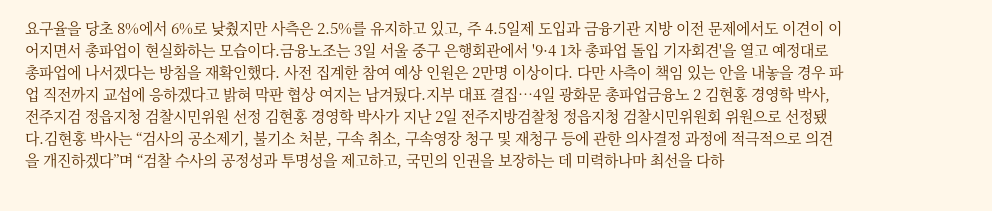요구율을 당초 8%에서 6%로 낮췄지만 사측은 2.5%를 유지하고 있고, 주 4.5일제 도입과 금융기관 지방 이전 문제에서도 이견이 이어지면서 총파업이 현실화하는 모습이다.금융노조는 3일 서울 중구 은행회관에서 '9·4 1차 총파업 돌입 기자회견'을 열고 예정대로 총파업에 나서겠다는 방침을 재확인했다. 사전 집계한 참여 예상 인원은 2만명 이상이다. 다만 사측이 책임 있는 안을 내놓을 경우 파업 직전까지 교섭에 응하겠다고 밝혀 막판 협상 여지는 남겨뒀다.지부 대표 결집…4일 광화문 총파업금융노 2 김현홍 경영학 박사, 전주지검 정읍지청 검찰시민위원 선정 김현홍 경영학 박사가 지난 2일 전주지방검찰청 정읍지청 검찰시민위원회 위원으로 선정됐다.김현홍 박사는 “검사의 공소제기, 불기소 처분, 구속 취소, 구속영장 청구 및 재청구 등에 관한 의사결정 과정에 적극적으로 의견을 개진하겠다”며 “검찰 수사의 공정성과 투명성을 제고하고, 국민의 인권을 보장하는 데 미력하나마 최선을 다하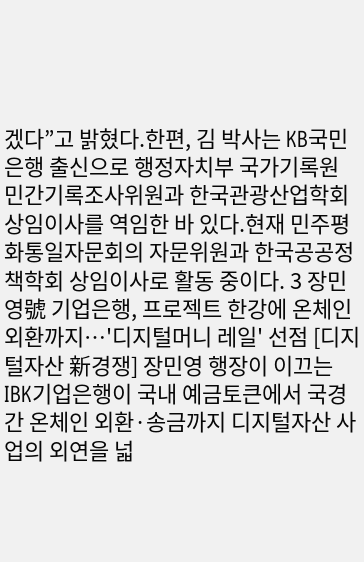겠다”고 밝혔다.한편, 김 박사는 KB국민은행 출신으로 행정자치부 국가기록원 민간기록조사위원과 한국관광산업학회 상임이사를 역임한 바 있다.현재 민주평화통일자문회의 자문위원과 한국공공정책학회 상임이사로 활동 중이다. 3 장민영號 기업은행, 프로젝트 한강에 온체인 외환까지…'디지털머니 레일' 선점 [디지털자산 新경쟁] 장민영 행장이 이끄는 IBK기업은행이 국내 예금토큰에서 국경 간 온체인 외환·송금까지 디지털자산 사업의 외연을 넓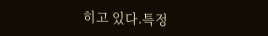히고 있다.특정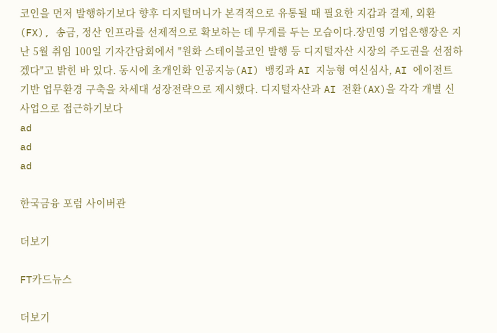코인을 먼저 발행하기보다 향후 디지털머니가 본격적으로 유통될 때 필요한 지갑과 결제, 외환(FX), 송금, 정산 인프라를 선제적으로 확보하는 데 무게를 두는 모습이다.장민영 기업은행장은 지난 5월 취임 100일 기자간담회에서 "원화 스테이블코인 발행 등 디지털자산 시장의 주도권을 선점하겠다"고 밝힌 바 있다. 동시에 초개인화 인공지능(AI) 뱅킹과 AI 지능형 여신심사, AI 에이전트 기반 업무환경 구축을 차세대 성장전략으로 제시했다. 디지털자산과 AI 전환(AX)을 각각 개별 신사업으로 접근하기보다
ad
ad
ad

한국금융 포럼 사이버관

더보기

FT카드뉴스

더보기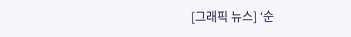[그래픽 뉴스] ‘순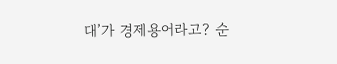대’가 경제용어라고? 순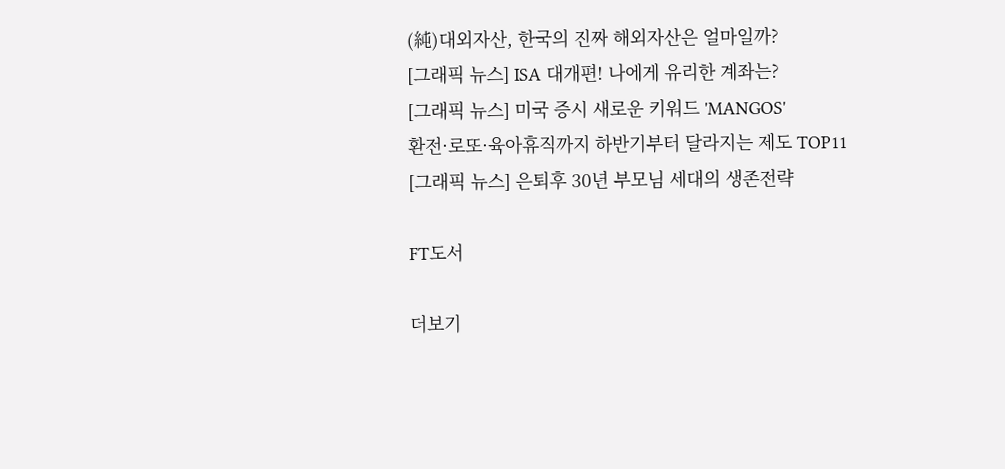(純)대외자산, 한국의 진짜 해외자산은 얼마일까?
[그래픽 뉴스] ISA 대개편! 나에게 유리한 계좌는?
[그래픽 뉴스] 미국 증시 새로운 키워드 'MANGOS'
환전·로또·육아휴직까지 하반기부터 달라지는 제도 TOP11
[그래픽 뉴스] 은퇴후 30년 부모님 세대의 생존전략

FT도서

더보기